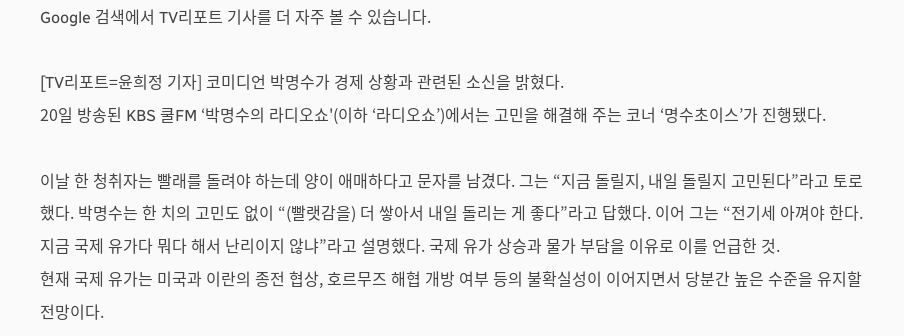Google 검색에서 TV리포트 기사를 더 자주 볼 수 있습니다.

[TV리포트=윤희정 기자] 코미디언 박명수가 경제 상황과 관련된 소신을 밝혔다.
20일 방송된 KBS 쿨FM ‘박명수의 라디오쇼'(이하 ‘라디오쇼’)에서는 고민을 해결해 주는 코너 ‘명수초이스’가 진행됐다.

이날 한 청취자는 빨래를 돌려야 하는데 양이 애매하다고 문자를 남겼다. 그는 “지금 돌릴지, 내일 돌릴지 고민된다”라고 토로했다. 박명수는 한 치의 고민도 없이 “(빨랫감을) 더 쌓아서 내일 돌리는 게 좋다”라고 답했다. 이어 그는 “전기세 아껴야 한다. 지금 국제 유가다 뭐다 해서 난리이지 않냐”라고 설명했다. 국제 유가 상승과 물가 부담을 이유로 이를 언급한 것.
현재 국제 유가는 미국과 이란의 종전 협상, 호르무즈 해협 개방 여부 등의 불확실성이 이어지면서 당분간 높은 수준을 유지할 전망이다.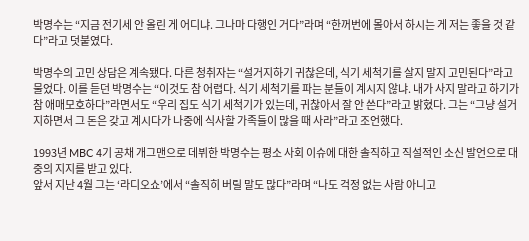박명수는 “지금 전기세 안 올린 게 어디냐. 그나마 다행인 거다”라며 “한꺼번에 몰아서 하시는 게 저는 좋을 것 같다”라고 덧붙였다.

박명수의 고민 상담은 계속됐다. 다른 청취자는 “설거지하기 귀찮은데, 식기 세척기를 살지 말지 고민된다”라고 물었다. 이를 듣던 박명수는 “이것도 참 어렵다. 식기 세척기를 파는 분들이 계시지 않냐. 내가 사지 말라고 하기가 참 애매모호하다”라면서도 “우리 집도 식기 세척기가 있는데, 귀찮아서 잘 안 쓴다”라고 밝혔다. 그는 “그냥 설거지하면서 그 돈은 갖고 계시다가 나중에 식사할 가족들이 많을 때 사라”라고 조언했다.

1993년 MBC 4기 공채 개그맨으로 데뷔한 박명수는 평소 사회 이슈에 대한 솔직하고 직설적인 소신 발언으로 대중의 지지를 받고 있다.
앞서 지난 4월 그는 ‘라디오쇼’에서 “솔직히 버릴 말도 많다”라며 “나도 걱정 없는 사람 아니고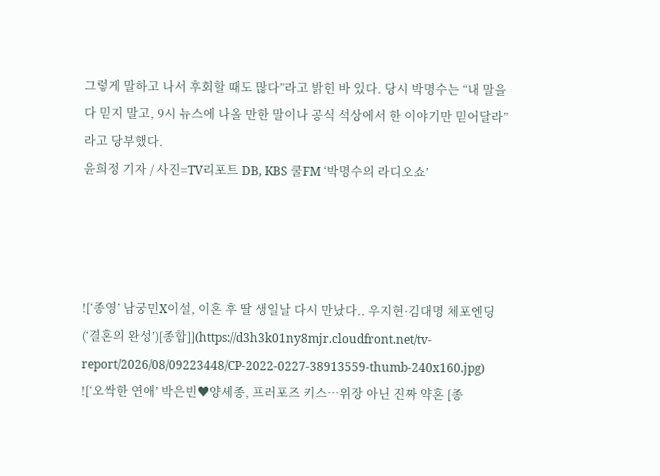그렇게 말하고 나서 후회할 때도 많다”라고 밝힌 바 있다. 당시 박명수는 “내 말을 다 믿지 말고, 9시 뉴스에 나올 만한 말이나 공식 석상에서 한 이야기만 믿어달라”라고 당부했다.
윤희정 기자 / 사진=TV리포트 DB, KBS 쿨FM ‘박명수의 라디오쇼’




![‘종영’ 남궁민X이설, 이혼 후 딸 생일날 다시 만났다.. 우지현·김대명 체포엔딩 (‘결혼의 완성’)[종합]](https://d3h3k01ny8mjr.cloudfront.net/tv-report/2026/08/09223448/CP-2022-0227-38913559-thumb-240x160.jpg)
![‘오싹한 연애’ 박은빈♥양세종, 프러포즈 키스…위장 아닌 진짜 약혼 [종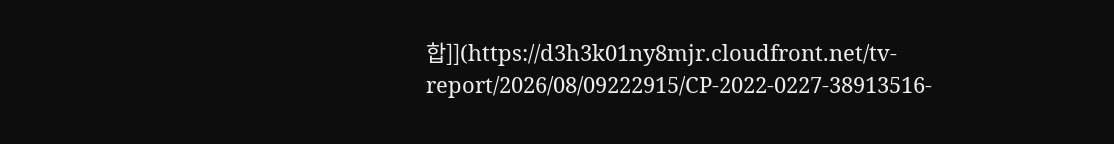합]](https://d3h3k01ny8mjr.cloudfront.net/tv-report/2026/08/09222915/CP-2022-0227-38913516-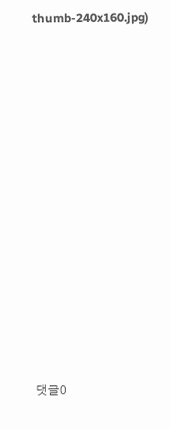thumb-240x160.jpg)













댓글0